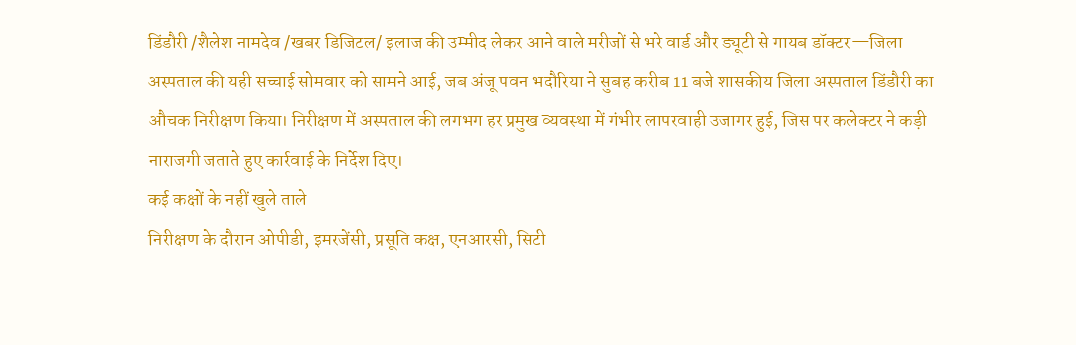डिंडौरी /शैलेश नामदेव /खबर डिजिटल/ इलाज की उम्मीद लेकर आने वाले मरीजों से भरे वार्ड और ड्यूटी से गायब डॉक्टर—जिला अस्पताल की यही सच्चाई सोमवार को सामने आई, जब अंजू पवन भदौरिया ने सुबह करीब 11 बजे शासकीय जिला अस्पताल डिंडौरी का औचक निरीक्षण किया। निरीक्षण में अस्पताल की लगभग हर प्रमुख व्यवस्था में गंभीर लापरवाही उजागर हुई, जिस पर कलेक्टर ने कड़ी नाराजगी जताते हुए कार्रवाई के निर्देश दिए।
कई कक्षों के नहीं खुले ताले
निरीक्षण के दौरान ओपीडी, इमरजेंसी, प्रसूति कक्ष, एनआरसी, सिटी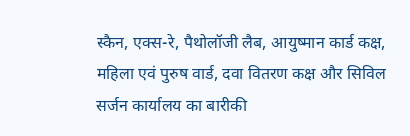स्कैन, एक्स-रे, पैथोलॉजी लैब, आयुष्मान कार्ड कक्ष, महिला एवं पुरुष वार्ड, दवा वितरण कक्ष और सिविल सर्जन कार्यालय का बारीकी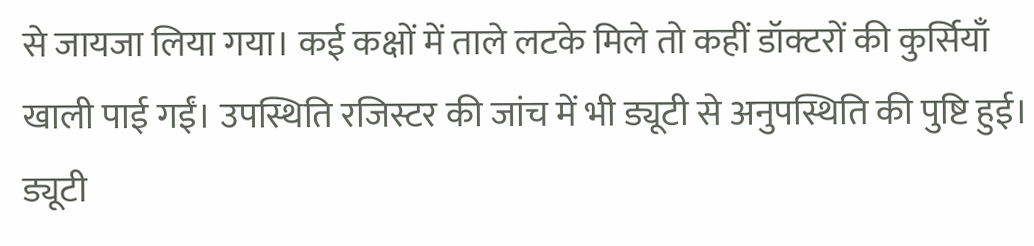से जायजा लिया गया। कई कक्षों में ताले लटके मिले तो कहीं डॉक्टरों की कुर्सियाँ खाली पाई गईं। उपस्थिति रजिस्टर की जांच में भी ड्यूटी से अनुपस्थिति की पुष्टि हुई।
ड्यूटी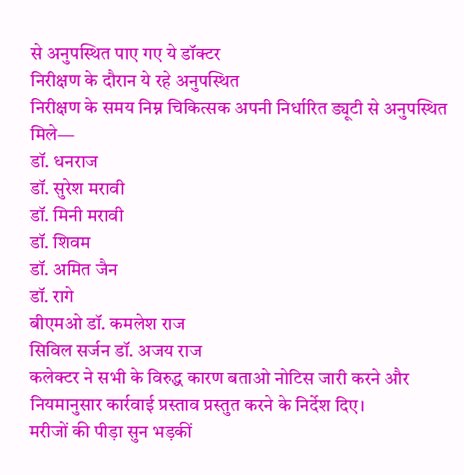से अनुपस्थित पाए गए ये डॉक्टर
निरीक्षण के दौरान ये रहे अनुपस्थित
निरीक्षण के समय निम्न चिकित्सक अपनी निर्धारित ड्यूटी से अनुपस्थित मिले—
डॉ. धनराज
डॉ. सुरेश मरावी
डॉ. मिनी मरावी
डॉ. शिवम
डॉ. अमित जैन
डॉ. रागे
बीएमओ डॉ. कमलेश राज
सिविल सर्जन डॉ. अजय राज
कलेक्टर ने सभी के विरुद्ध कारण बताओ नोटिस जारी करने और नियमानुसार कार्रवाई प्रस्ताव प्रस्तुत करने के निर्देश दिए।
मरीजों की पीड़ा सुन भड़कीं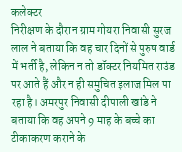कलेक्टर
निरीक्षण के दौरान ग्राम गोयरा निवासी सुरज लाल ने बताया कि वह चार दिनों से पुरुष वार्ड में भर्ती है, लेकिन न तो डॉक्टर नियमित राउंड पर आते हैं और न ही समुचित इलाज मिल पा रहा है। अमरपुर निवासी दीपाली खांडे ने बताया कि वह अपने 9 माह के बच्चे का टीकाकरण कराने के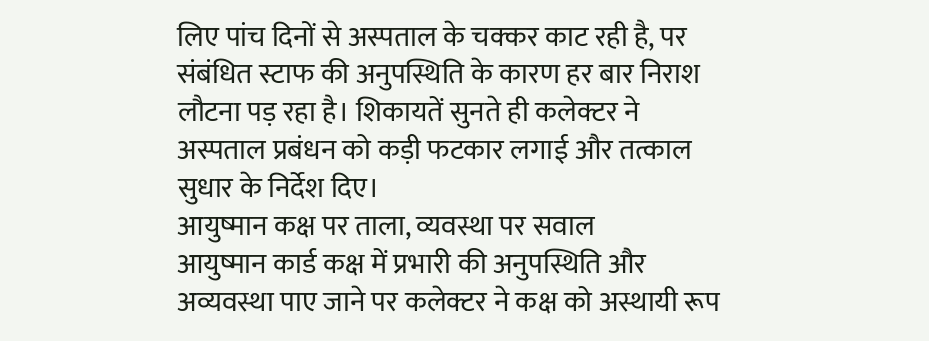लिए पांच दिनों से अस्पताल के चक्कर काट रही है, पर संबंधित स्टाफ की अनुपस्थिति के कारण हर बार निराश लौटना पड़ रहा है। शिकायतें सुनते ही कलेक्टर ने अस्पताल प्रबंधन को कड़ी फटकार लगाई और तत्काल सुधार के निर्देश दिए।
आयुष्मान कक्ष पर ताला, व्यवस्था पर सवाल
आयुष्मान कार्ड कक्ष में प्रभारी की अनुपस्थिति और अव्यवस्था पाए जाने पर कलेक्टर ने कक्ष को अस्थायी रूप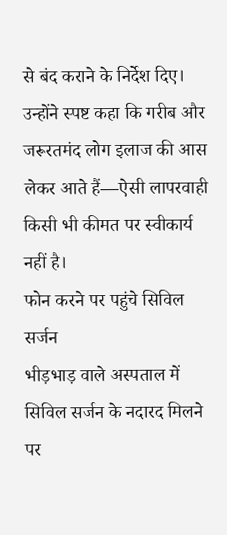से बंद कराने के निर्देश दिए। उन्होंने स्पष्ट कहा कि गरीब और जरूरतमंद लोग इलाज की आस लेकर आते हैं—ऐसी लापरवाही किसी भी कीमत पर स्वीकार्य नहीं है।
फोन करने पर पहुंचे सिविल सर्जन
भीड़भाड़ वाले अस्पताल में सिविल सर्जन के नदारद मिलने पर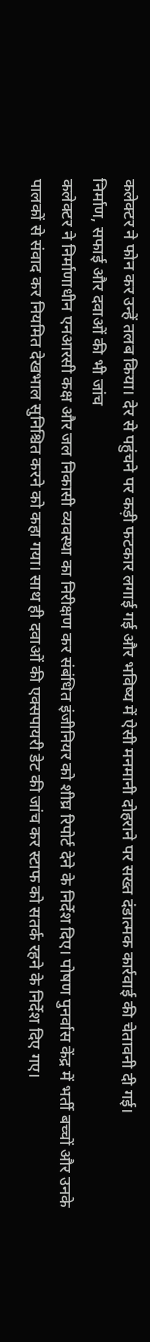कलेक्टर ने फोन कर उन्हें तलब किया। देर से पहुंचने पर कड़ी फटकार लगाई गई और भविष्य में ऐसी मनमानी दोहराने पर सख्त दंडात्मक कार्रवाई की चेतावनी दी गई।
निर्माण, सफाई और दवाओं की भी जांच
कलेक्टर ने निर्माणाधीन एनआरसी कक्ष और जल निकासी व्यवस्था का निरीक्षण कर संबंधित इंजीनियर को शीघ्र रिपोर्ट देने के निर्देश दिए। पोषण पुनर्वास केंद्र में भर्ती बच्चों और उनके पालकों से संवाद कर नियमित देखभाल सुनिश्चित करने को कहा गया। साथ ही दवाओं की एक्सपायरी डेट की जांच कर स्टाफ को सतर्क रहने के निर्देश दिए गए।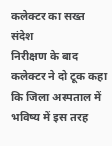कलेक्टर का सख्त संदेश
निरीक्षण के बाद कलेक्टर ने दो टूक कहा कि जिला अस्पताल में भविष्य में इस तरह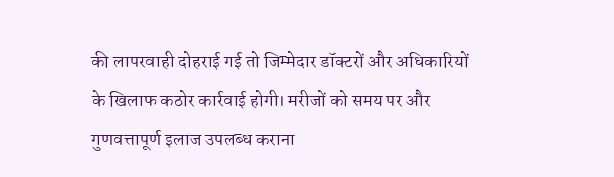की लापरवाही दोहराई गई तो जिम्मेदार डॉक्टरों और अधिकारियों के खिलाफ कठोर कार्रवाई होगी। मरीजों को समय पर और गुणवत्तापूर्ण इलाज उपलब्ध कराना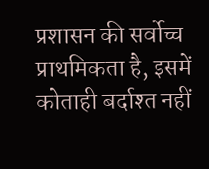प्रशासन की सर्वोच्च प्राथमिकता है, इसमें कोताही बर्दाश्त नहीं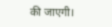की जाएगी।